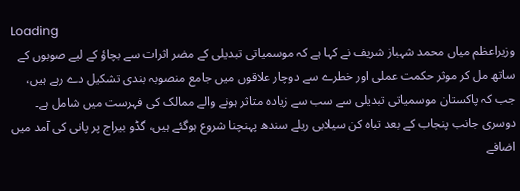Loading
وزیراعظم میاں محمد شہباز شریف نے کہا ہے کہ موسمیاتی تبدیلی کے مضر اثرات سے بچاؤ کے لیے صوبوں کے ساتھ مل کر موثر حکمت عملی اور خطرے سے دوچار علاقوں میں جامع منصوبہ بندی تشکیل دے رہے ہیں، جب کہ پاکستان موسمیاتی تبدیلی سے سب سے زیادہ متاثر ہونے والے ممالک کی فہرست میں شامل ہے۔ دوسری جانب پنجاب کے بعد تباہ کن سیلابی ریلے سندھ پہنچنا شروع ہوگئے ہیں، گڈو بیراج پر پانی کی آمد میں اضافے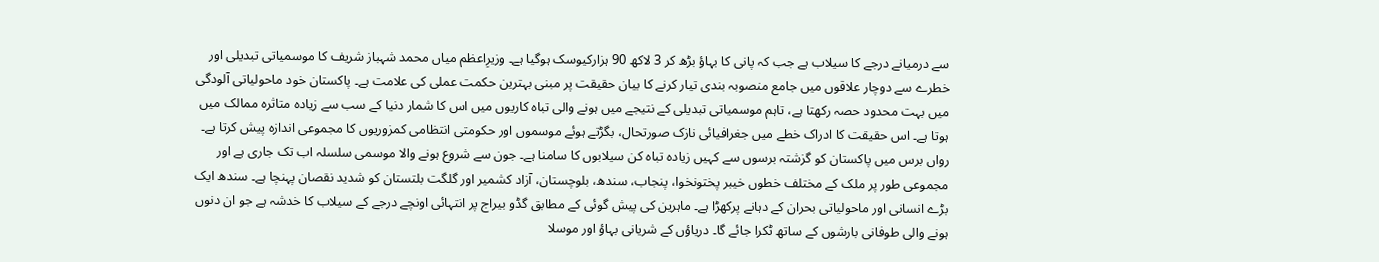سے درمیانے درجے کا سیلاب ہے جب کہ پانی کا بہاؤ بڑھ کر 3 لاکھ 90 ہزارکیوسک ہوگیا ہے۔ وزیرِاعظم میاں محمد شہباز شریف کا موسمیاتی تبدیلی اور خطرے سے دوچار علاقوں میں جامع منصوبہ بندی تیار کرنے کا بیان حقیقت پر مبنی بہترین حکمت عملی کی علامت ہے۔ پاکستان خود ماحولیاتی آلودگی میں بہت محدود حصہ رکھتا ہے، تاہم موسمیاتی تبدیلی کے نتیجے میں ہونے والی تباہ کاریوں میں اس کا شمار دنیا کے سب سے زیادہ متاثرہ ممالک میں ہوتا ہے۔ اس حقیقت کا ادراک خطے میں جغرافیائی نازک صورتحال، بگڑتے ہوئے موسموں اور حکومتی انتظامی کمزوریوں کا مجموعی اندازہ پیش کرتا ہے۔ رواں برس میں پاکستان کو گزشتہ برسوں سے کہیں زیادہ تباہ کن سیلابوں کا سامنا ہے۔ جون سے شروع ہونے والا موسمی سلسلہ اب تک جاری ہے اور مجموعی طور پر ملک کے مختلف خطوں خیبر پختونخوا، پنجاب، سندھ، بلوچستان، آزاد کشمیر اور گلگت بلتستان کو شدید نقصان پہنچا ہے۔ سندھ ایک بڑے انسانی اور ماحولیاتی بحران کے دہانے پرکھڑا ہے۔ ماہرین کی پیش گوئی کے مطابق گڈو بیراج پر انتہائی اونچے درجے کے سیلاب کا خدشہ ہے جو ان دنوں ہونے والی طوفانی بارشوں کے ساتھ ٹکرا جائے گا۔ دریاؤں کے شریانی بہاؤ اور موسلا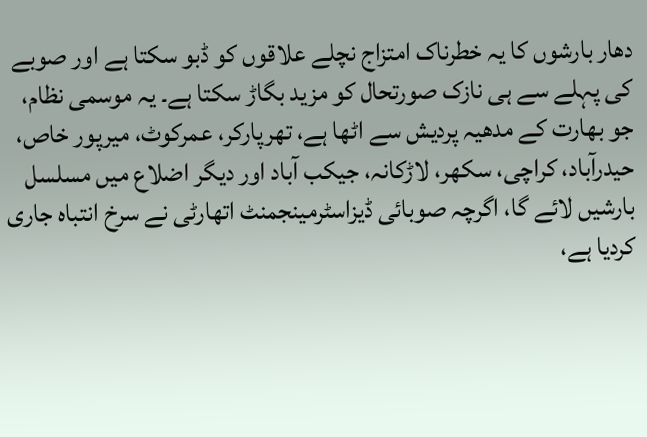دھار بارشوں کا یہ خطرناک امتزاج نچلے علاقوں کو ڈبو سکتا ہے اور صوبے کی پہلے سے ہی نازک صورتحال کو مزید بگاڑ سکتا ہے۔ یہ موسمی نظام، جو بھارت کے مدھیہ پردیش سے اٹھا ہے، تھرپارکر، عمرکوٹ، میرپور خاص، حیدرآباد، کراچی، سکھر، لاڑکانہ، جیکب آباد اور دیگر اضلاع میں مسلسل بارشیں لائے گا، اگرچہ صوبائی ڈیزاسٹرمینجمنٹ اتھارٹی نے سرخ انتباہ جاری کردیا ہے،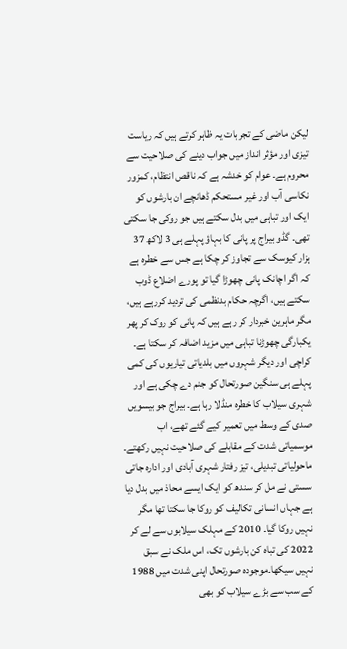لیکن ماضی کے تجربات یہ ظاہر کرتے ہیں کہ ریاست تیزی اور مؤثر انداز میں جواب دینے کی صلاحیت سے محروم ہے۔ عوام کو خدشہ ہے کہ ناقص انتظام، کمزور نکاسی آب اور غیر مستحکم ڈھانچے ان بارشوں کو ایک اور تباہی میں بدل سکتے ہیں جو روکی جا سکتی تھی۔ گڈو بیراج پر پانی کا بہاؤ پہلے ہی 3 لاکھ 37 ہزار کیوسک سے تجاوز کر چکا ہے جس سے خطرہ ہے کہ اگر اچانک پانی چھوڑا گیا تو پورے اضلاع ڈوب سکتے ہیں، اگرچہ حکام بدنظمی کی تردید کررہے ہیں، مگر ماہرین خبردار کر رہے ہیں کہ پانی کو روک کر پھر یکبارگی چھوڑنا تباہی میں مزید اضافہ کر سکتا ہے۔ کراچی اور دیگر شہروں میں بلدیاتی تیاریوں کی کمی پہلے ہی سنگین صورتحال کو جنم دے چکی ہے اور شہری سیلاب کا خطرہ منڈلا رہا ہے۔ بیراج جو بیسویں صدی کے وسط میں تعمیر کیے گئے تھے، اب موسمیاتی شدت کے مقابلے کی صلاحیت نہیں رکھتے۔ ماحولیاتی تبدیلی، تیز رفتار شہری آبادی اور ادارہ جاتی سستی نے مل کر سندھ کو ایک ایسے محاذ میں بدل دیا ہے جہاں انسانی تکالیف کو روکا جا سکتا تھا مگر نہیں روکا گیا۔ 2010 کے مہلک سیلابوں سے لے کر 2022 کی تباہ کن بارشوں تک، اس ملک نے سبق نہیں سیکھا۔موجودہ صورتحال اپنی شدت میں 1988 کے سب سے بڑے سیلاب کو بھی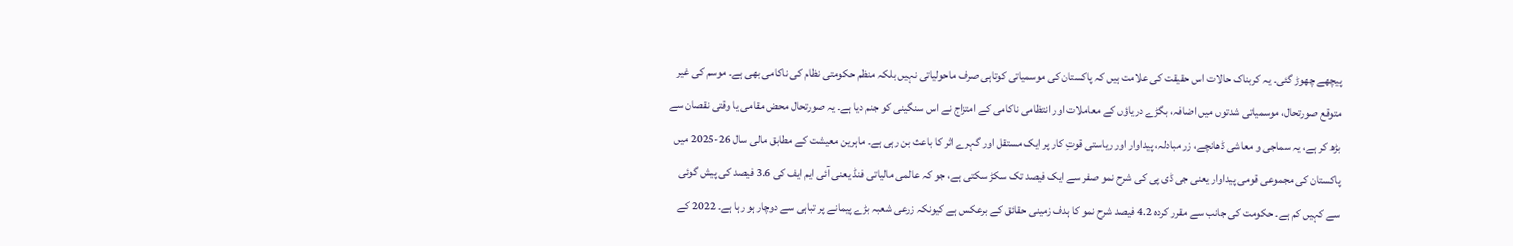پیچھے چھوڑ گئی۔ یہ کربناک حالات اس حقیقت کی علامت ہیں کہ پاکستان کی موسمیاتی کوتاہی صرف ماحولیاتی نہیں بلکہ منظم حکومتی نظام کی ناکامی بھی ہے۔ موسم کی غیر متوقع صورتحال، موسمیاتی شدتوں میں اضافہ، بگڑے دریاؤں کے معاملات اور انتظامی ناکامی کے امتزاج نے اس سنگینی کو جنم دیا ہے۔ یہ صورتحال محض مقامی یا وقتی نقصان سے بڑھ کر ہے، یہ سماجی و معاشی ڈھانچے، زر مبادلہ، پیداوار اور ریاستی قوتِ کار پر ایک مستقل اور گہرے اثر کا باعث بن رہی ہے۔ ماہرین معیشت کے مطابق مالی سال 26-2025 میں پاکستان کی مجموعی قومی پیداوار یعنی جی ڈی پی کی شرح نمو صفر سے ایک فیصد تک سکڑ سکتی ہے، جو کہ عالمی مالیاتی فنڈ یعنی آئی ایم ایف کی 3.6 فیصد کی پیش گوئی سے کہیں کم ہے۔ حکومت کی جانب سے مقرر کردہ 4.2 فیصد شرح نمو کا ہدف زمینی حقائق کے برعکس ہے کیونکہ زرعی شعبہ بڑے پیمانے پر تباہی سے دوچار ہو رہا ہے۔ 2022 کے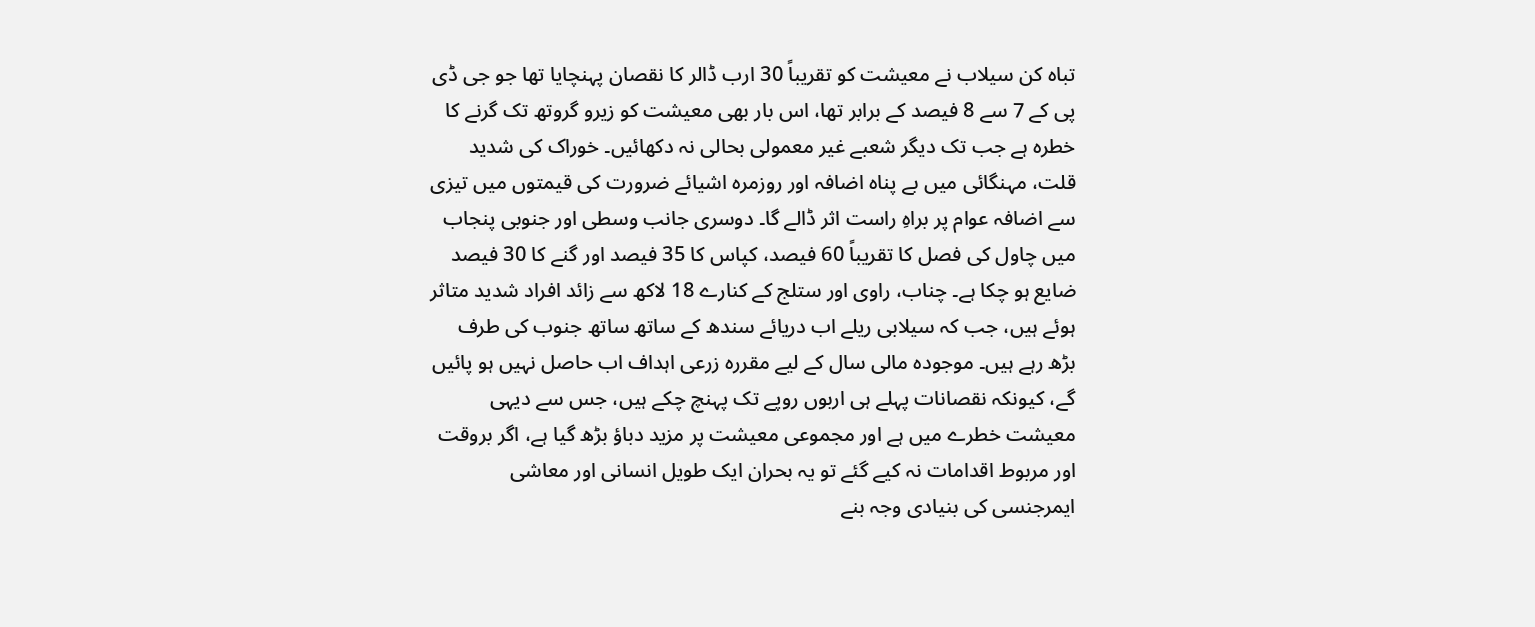تباہ کن سیلاب نے معیشت کو تقریباً 30 ارب ڈالر کا نقصان پہنچایا تھا جو جی ڈی پی کے 7 سے 8 فیصد کے برابر تھا، اس بار بھی معیشت کو زیرو گروتھ تک گرنے کا خطرہ ہے جب تک دیگر شعبے غیر معمولی بحالی نہ دکھائیں۔ خوراک کی شدید قلت، مہنگائی میں بے پناہ اضافہ اور روزمرہ اشیائے ضرورت کی قیمتوں میں تیزی سے اضافہ عوام پر براہِ راست اثر ڈالے گا۔ دوسری جانب وسطی اور جنوبی پنجاب میں چاول کی فصل کا تقریباً 60 فیصد، کپاس کا 35 فیصد اور گنے کا 30 فیصد ضایع ہو چکا ہے۔ چناب، راوی اور ستلج کے کنارے 18 لاکھ سے زائد افراد شدید متاثر ہوئے ہیں، جب کہ سیلابی ریلے اب دریائے سندھ کے ساتھ ساتھ جنوب کی طرف بڑھ رہے ہیں۔ موجودہ مالی سال کے لیے مقررہ زرعی اہداف اب حاصل نہیں ہو پائیں گے، کیونکہ نقصانات پہلے ہی اربوں روپے تک پہنچ چکے ہیں، جس سے دیہی معیشت خطرے میں ہے اور مجموعی معیشت پر مزید دباؤ بڑھ گیا ہے، اگر بروقت اور مربوط اقدامات نہ کیے گئے تو یہ بحران ایک طویل انسانی اور معاشی ایمرجنسی کی بنیادی وجہ بنے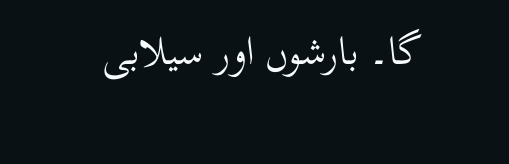گا۔ بارشوں اور سیلابی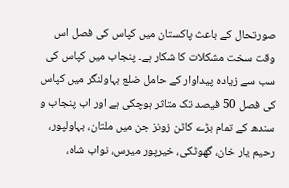صورتحال کے باعث پاکستان میں کپاس کی فصل اس وقت سخت مشکلات کا شکار ہے۔ پنجاب میں کپاس کی سب سے زیادہ پیداوار کے حامل ضلع بہاولنگر میں کپاس کی فصل 50 فیصد تک متاثر ہوچکی ہے اور اب پنجاب و سندھ کے تمام بڑے کاٹن زونز جن میں ملتان، بہاولپور، رحیم یار خان، گھوٹکی، خیرپور میرس، نواب شاہ،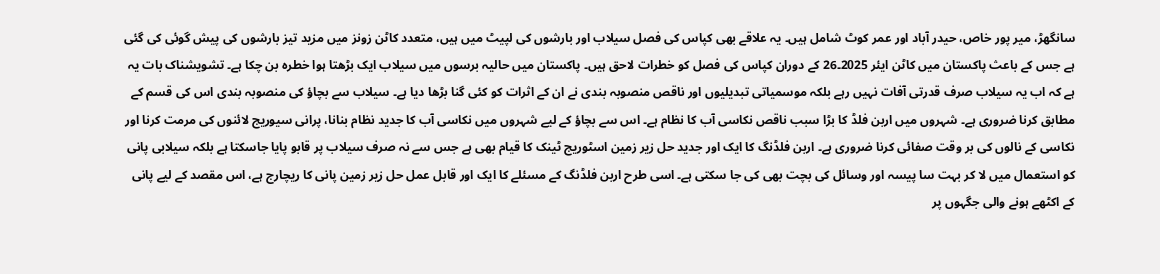سانگھڑ، میر پور خاص، حیدر آباد اور عمر کوٹ شامل ہیں۔ یہ علاقے بھی کپاس کی فصل سیلاب اور بارشوں کی لپیٹ میں ہیں، متعدد کاٹن زونز میں مزید تیز بارشوں کی پیش گوئی کی گئی ہے جس کے باعث پاکستان میں کاٹن ایئر 2025۔26 کے دوران کپاس کی فصل کو خطرات لاحق ہیں۔ پاکستان میں حالیہ برسوں میں سیلاب ایک بڑھتا ہوا خطرہ بن چکا ہے۔ تشویشناک بات یہ ہے کہ اب یہ سیلاب صرف قدرتی آفات نہیں رہے بلکہ موسمیاتی تبدیلیوں اور ناقص منصوبہ بندی نے ان کے اثرات کو کئی گنا بڑھا دیا ہے۔ سیلاب سے بچاؤ کی منصوبہ بندی اس کی قسم کے مطابق کرنا ضروری ہے۔ شہروں میں اربن فلڈ کا بڑا سبب ناقص نکاسی آب کا نظام ہے۔ اس سے بچاؤ کے لیے شہروں میں نکاسی آب کا جدید نظام بنانا، پرانی سیوریج لائنوں کی مرمت کرنا اور نکاسی کے نالوں کی بر وقت صفائی کرنا ضروری ہے۔ اربن فلڈنگ کا ایک اور جدید حل زیر زمین اسٹوریج ٹینک کا قیام بھی ہے جس سے نہ صرف سیلاب پر قابو پایا جاسکتا ہے بلکہ سیلابی پانی کو استعمال میں لا کر بہت سا پیسہ اور وسائل کی بچت بھی کی جا سکتی ہے۔ اسی طرح اربن فلڈنگ کے مسئلے کا ایک اور قابل عمل حل زیر زمین پانی کا ریچارج ہے، اس مقصد کے لیے پانی کے اکٹھے ہونے والی جگہوں پر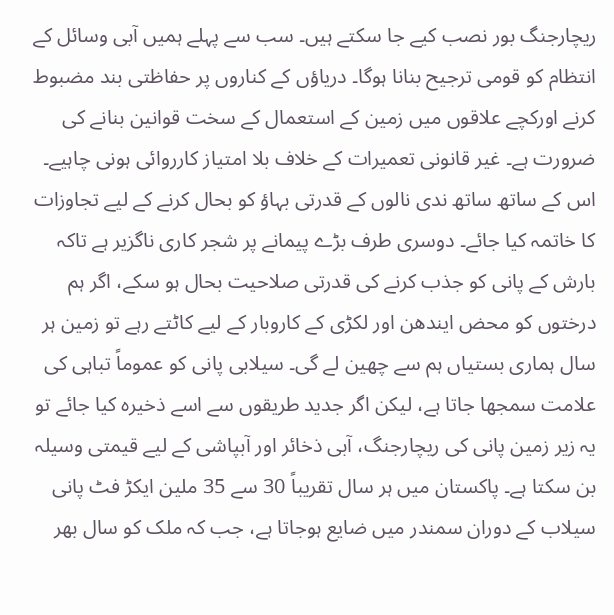ریچارجنگ بور نصب کیے جا سکتے ہیں۔ سب سے پہلے ہمیں آبی وسائل کے انتظام کو قومی ترجیح بنانا ہوگا۔ دریاؤں کے کناروں پر حفاظتی بند مضبوط کرنے اورکچے علاقوں میں زمین کے استعمال کے سخت قوانین بنانے کی ضرورت ہے۔ غیر قانونی تعمیرات کے خلاف بلا امتیاز کارروائی ہونی چاہیے۔ اس کے ساتھ ساتھ ندی نالوں کے قدرتی بہاؤ کو بحال کرنے کے لیے تجاوزات کا خاتمہ کیا جائے۔ دوسری طرف بڑے پیمانے پر شجر کاری ناگزیر ہے تاکہ بارش کے پانی کو جذب کرنے کی قدرتی صلاحیت بحال ہو سکے، اگر ہم درختوں کو محض ایندھن اور لکڑی کے کاروبار کے لیے کاٹتے رہے تو زمین ہر سال ہماری بستیاں ہم سے چھین لے گی۔ سیلابی پانی کو عموماً تباہی کی علامت سمجھا جاتا ہے، لیکن اگر جدید طریقوں سے اسے ذخیرہ کیا جائے تو یہ زیر زمین پانی کی ریچارجنگ، آبی ذخائر اور آبپاشی کے لیے قیمتی وسیلہ بن سکتا ہے۔ پاکستان میں ہر سال تقریباً 30 سے 35 ملین ایکڑ فٹ پانی سیلاب کے دوران سمندر میں ضایع ہوجاتا ہے، جب کہ ملک کو سال بھر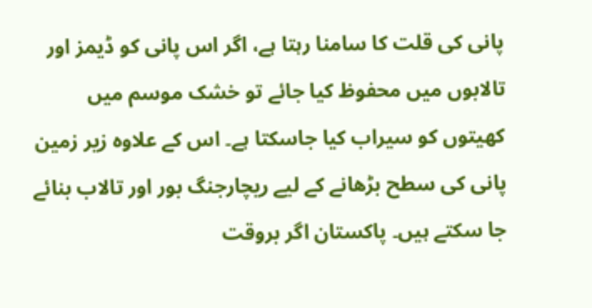پانی کی قلت کا سامنا رہتا ہے، اگر اس پانی کو ڈیمز اور تالابوں میں محفوظ کیا جائے تو خشک موسم میں کھیتوں کو سیراب کیا جاسکتا ہے۔ اس کے علاوہ زیر زمین پانی کی سطح بڑھانے کے لیے ریچارجنگ بور اور تالاب بنائے جا سکتے ہیں۔ پاکستان اگر بروقت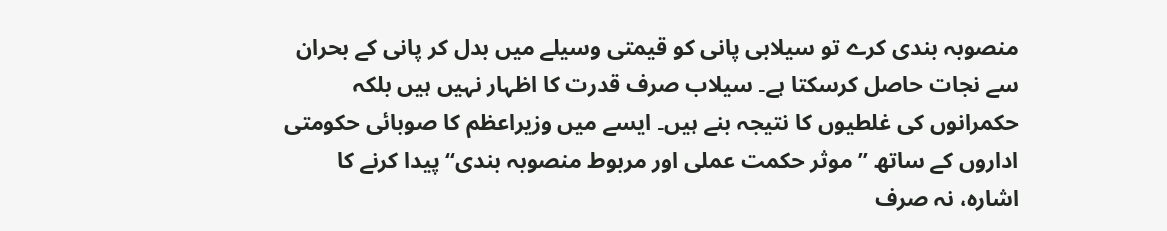منصوبہ بندی کرے تو سیلابی پانی کو قیمتی وسیلے میں بدل کر پانی کے بحران سے نجات حاصل کرسکتا ہے۔ سیلاب صرف قدرت کا اظہار نہیں ہیں بلکہ حکمرانوں کی غلطیوں کا نتیجہ بنے ہیں۔ ایسے میں وزیراعظم کا صوبائی حکومتی اداروں کے ساتھ ’’ موثر حکمت عملی اور مربوط منصوبہ بندی‘‘ پیدا کرنے کا اشارہ، نہ صرف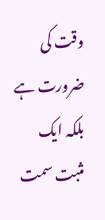وقت کی ضرورت ہے بلکہ ایک مثبت سمت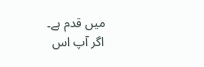میں قدم ہے۔
اگر آپ اس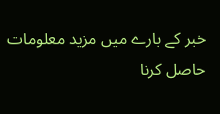خبر کے بارے میں مزید معلومات حاصل کرنا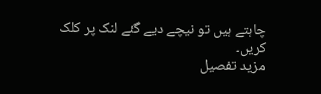چاہتے ہیں تو نیچے دیے گئے لنک پر کلک کریں۔
مزید تفصیل